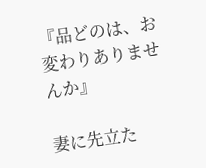『品どのは、お変わりありませんか』

妻に先立た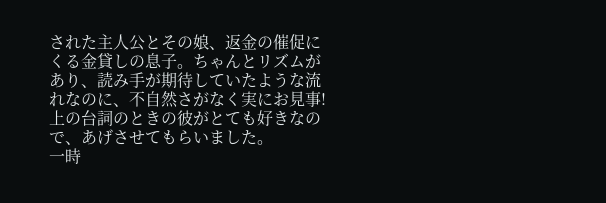された主人公とその娘、返金の催促にくる金貸しの息子。ちゃんとリズムがあり、読み手が期待していたような流れなのに、不自然さがなく実にお見事!
上の台詞のときの彼がとても好きなので、あげさせてもらいました。
一時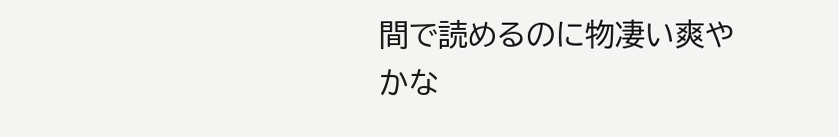間で読めるのに物凄い爽やかな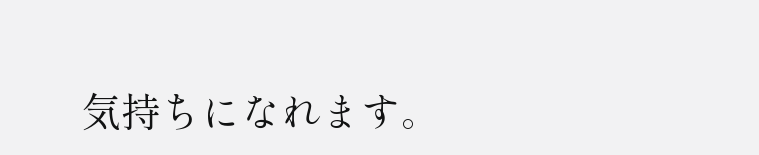気持ちになれます。